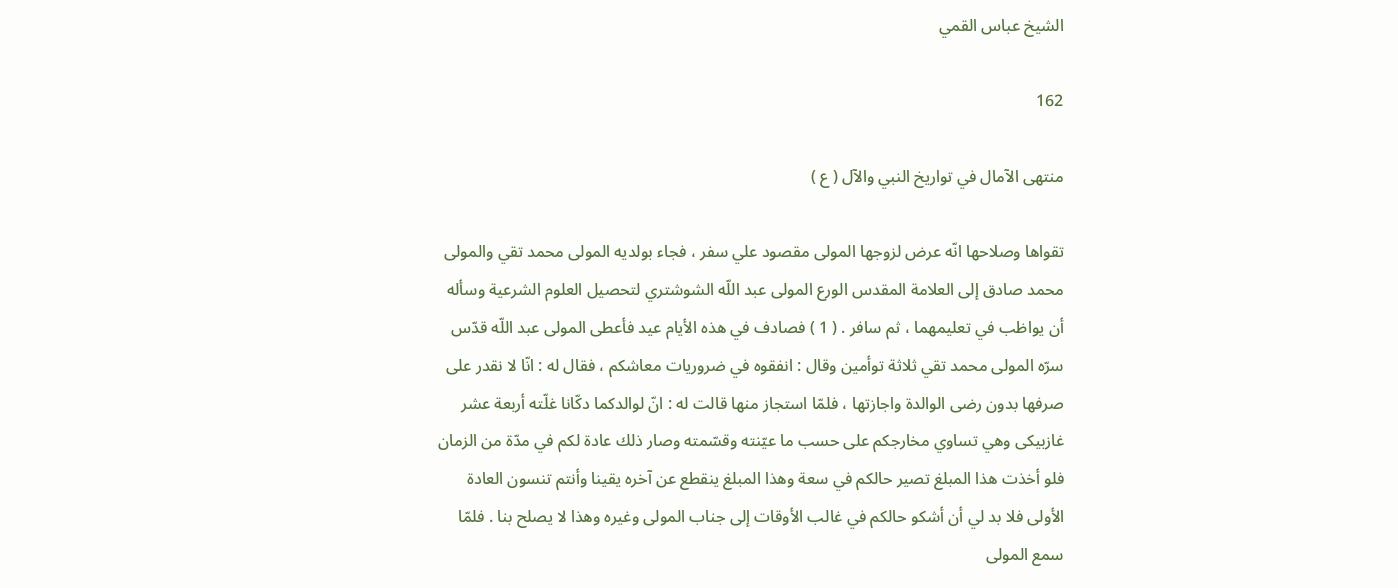الشيخ عباس القمي

162

منتهى الآمال في تواريخ النبي والآل ( ع )

تقواها وصلاحها انّه عرض لزوجها المولى مقصود علي سفر ، فجاء بولديه المولى محمد تقي والمولى محمد صادق إلى العلامة المقدس الورع المولى عبد اللّه الشوشتري لتحصيل العلوم الشرعية وسأله أن يواظب في تعليمهما ، ثم سافر . ( 1 ) فصادف في هذه الأيام عيد فأعطى المولى عبد اللّه قدّس سرّه المولى محمد تقي ثلاثة توأمين وقال : انفقوه في ضروريات معاشكم ، فقال له : انّا لا نقدر على صرفها بدون رضى الوالدة واجازتها ، فلمّا استجاز منها قالت له : انّ لوالدكما دكّانا غلّته أربعة عشر غازبيكى وهي تساوي مخارجكم على حسب ما عيّنته وقسّمته وصار ذلك عادة لكم في مدّة من الزمان فلو أخذت هذا المبلغ تصير حالكم في سعة وهذا المبلغ ينقطع عن آخره يقينا وأنتم تنسون العادة الأولى فلا بد لي أن أشكو حالكم في غالب الأوقات إلى جناب المولى وغيره وهذا لا يصلح بنا . فلمّا سمع المولى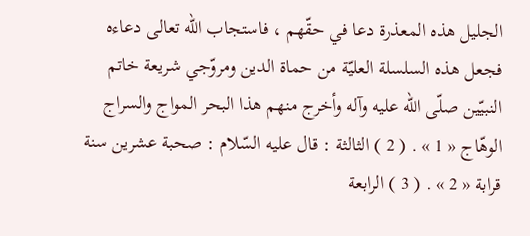الجليل هذه المعذرة دعا في حقّهم ، فاستجاب اللّه تعالى دعاءه فجعل هذه السلسلة العليّة من حماة الدين ومروّجي شريعة خاتم النبيّين صلّى اللّه عليه وآله وأخرج منهم هذا البحر المواج والسراج الوهّاج « 1 » . ( 2 ) الثالثة : قال عليه السّلام : صحبة عشرين سنة قرابة « 2 » . ( 3 ) الرابعة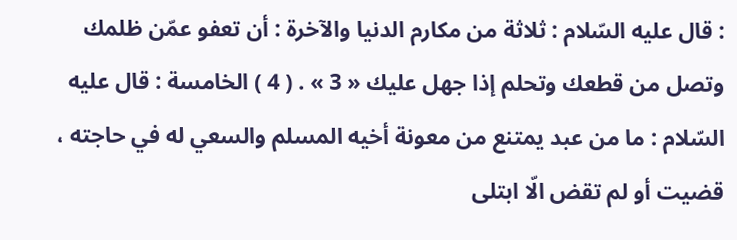: قال عليه السّلام : ثلاثة من مكارم الدنيا والآخرة : أن تعفو عمّن ظلمك وتصل من قطعك وتحلم إذا جهل عليك « 3 » . ( 4 ) الخامسة : قال عليه السّلام : ما من عبد يمتنع من معونة أخيه المسلم والسعي له في حاجته ، قضيت أو لم تقض الّا ابتلى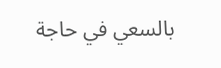بالسعي في حاجة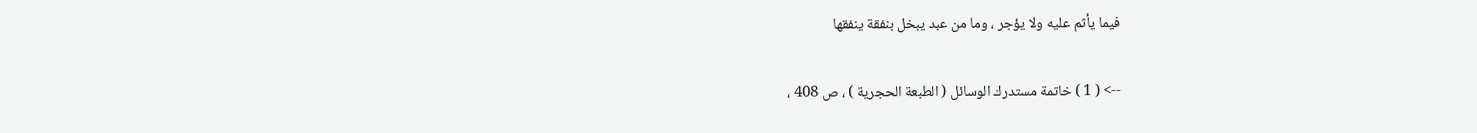فيما يأثم عليه ولا يؤجر ، وما من عبد يبخل بنفقة ينفقها

--> ( 1 ) خاتمة مستدرك الوسائل ( الطبعة الحجرية ) ، ص 408 ،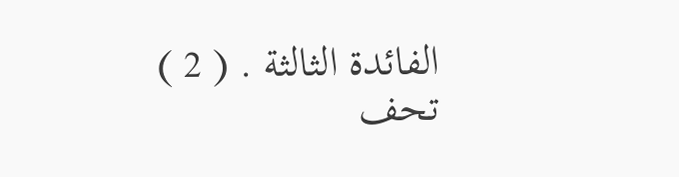الفائدة الثالثة . ( 2 ) تحف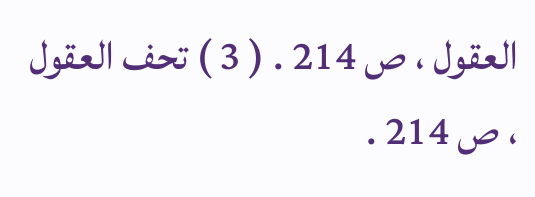العقول ، ص 214 . ( 3 ) تحف العقول ، ص 214 .